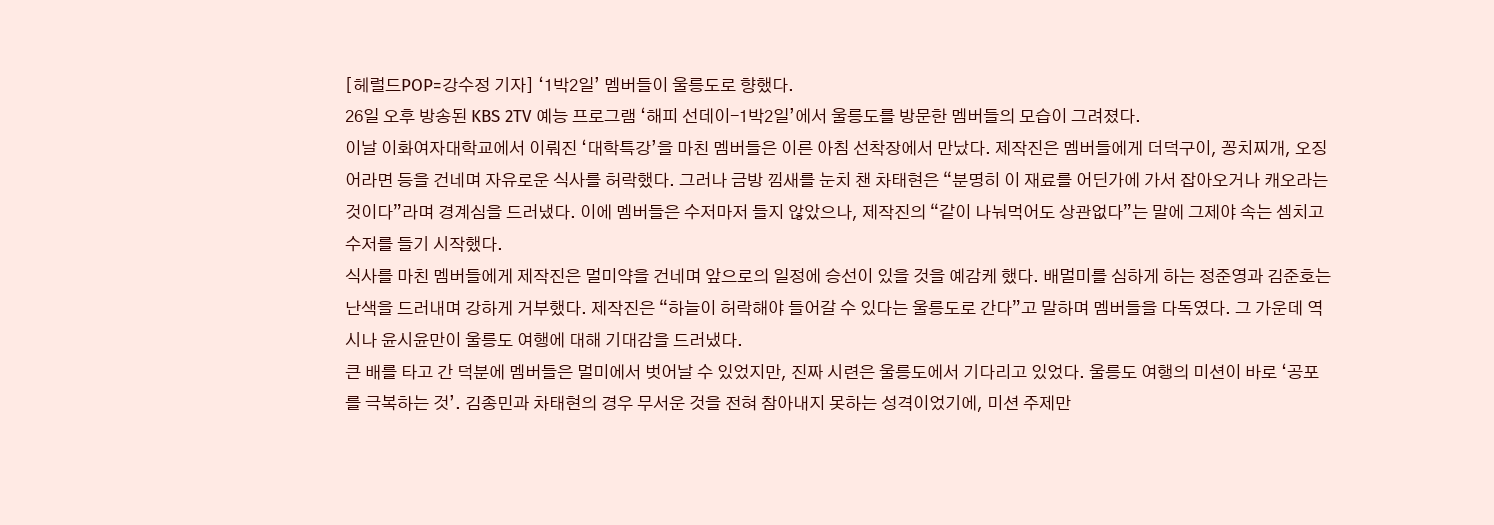[헤럴드POP=강수정 기자] ‘1박2일’ 멤버들이 울릉도로 향했다.
26일 오후 방송된 KBS 2TV 예능 프로그램 ‘해피 선데이-1박2일’에서 울릉도를 방문한 멤버들의 모습이 그려졌다.
이날 이화여자대학교에서 이뤄진 ‘대학특강’을 마친 멤버들은 이른 아침 선착장에서 만났다. 제작진은 멤버들에게 더덕구이, 꽁치찌개, 오징어라면 등을 건네며 자유로운 식사를 허락했다. 그러나 금방 낌새를 눈치 챈 차태현은 “분명히 이 재료를 어딘가에 가서 잡아오거나 캐오라는 것이다”라며 경계심을 드러냈다. 이에 멤버들은 수저마저 들지 않았으나, 제작진의 “같이 나눠먹어도 상관없다”는 말에 그제야 속는 셈치고 수저를 들기 시작했다.
식사를 마친 멤버들에게 제작진은 멀미약을 건네며 앞으로의 일정에 승선이 있을 것을 예감케 했다. 배멀미를 심하게 하는 정준영과 김준호는 난색을 드러내며 강하게 거부했다. 제작진은 “하늘이 허락해야 들어갈 수 있다는 울릉도로 간다”고 말하며 멤버들을 다독였다. 그 가운데 역시나 윤시윤만이 울릉도 여행에 대해 기대감을 드러냈다.
큰 배를 타고 간 덕분에 멤버들은 멀미에서 벗어날 수 있었지만, 진짜 시련은 울릉도에서 기다리고 있었다. 울릉도 여행의 미션이 바로 ‘공포를 극복하는 것’. 김종민과 차태현의 경우 무서운 것을 전혀 참아내지 못하는 성격이었기에, 미션 주제만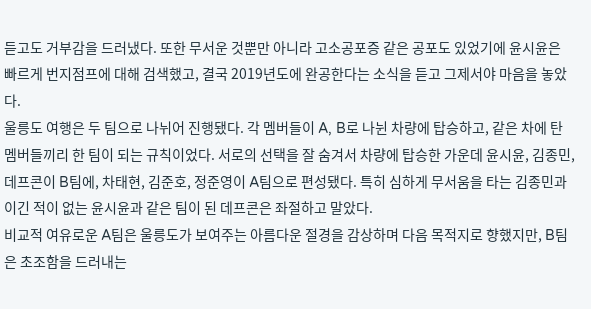듣고도 거부감을 드러냈다. 또한 무서운 것뿐만 아니라 고소공포증 같은 공포도 있었기에 윤시윤은 빠르게 번지점프에 대해 검색했고, 결국 2019년도에 완공한다는 소식을 듣고 그제서야 마음을 놓았다.
울릉도 여행은 두 팀으로 나뉘어 진행됐다. 각 멤버들이 A, B로 나뉜 차량에 탑승하고, 같은 차에 탄 멤버들끼리 한 팀이 되는 규칙이었다. 서로의 선택을 잘 숨겨서 차량에 탑승한 가운데 윤시윤, 김종민, 데프콘이 B팀에, 차태현, 김준호, 정준영이 A팀으로 편성됐다. 특히 심하게 무서움을 타는 김종민과 이긴 적이 없는 윤시윤과 같은 팀이 된 데프콘은 좌절하고 말았다.
비교적 여유로운 A팀은 울릉도가 보여주는 아름다운 절경을 감상하며 다음 목적지로 향했지만, B팀은 초조함을 드러내는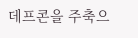데프콘을 주축으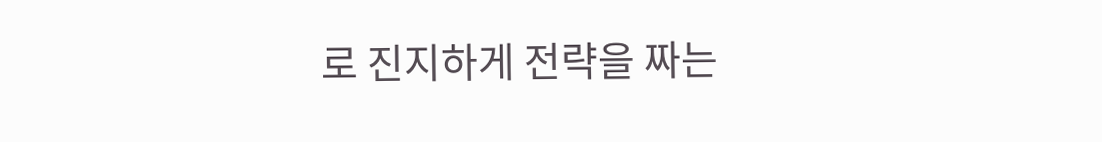로 진지하게 전략을 짜는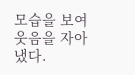모습을 보여 웃음을 자아냈다.